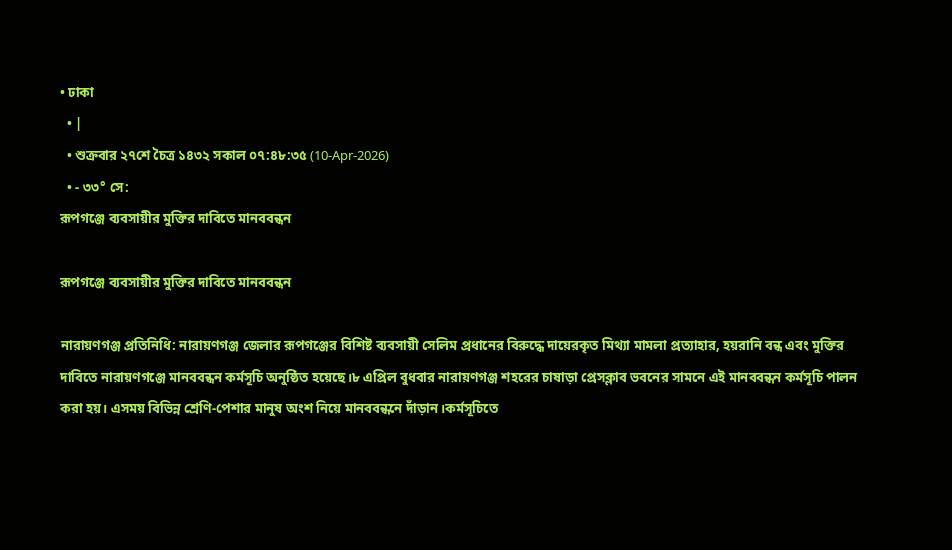• ঢাকা
  • |
  • শুক্রবার ২৭শে চৈত্র ১৪৩২ সকাল ০৭:৪৮:৩৫ (10-Apr-2026)
  • - ৩৩° সে:
রূপগঞ্জে ব্যবসায়ীর মুক্তির দাবিতে মানববন্ধন

রূপগঞ্জে ব্যবসায়ীর মুক্তির দাবিতে মানববন্ধন

নারায়ণগঞ্জ প্রতিনিধি: নারায়ণগঞ্জ জেলার রূপগঞ্জের বিশিষ্ট ব্যবসায়ী সেলিম প্রধানের বিরুদ্ধে দায়েরকৃত মিথ্যা মামলা প্রত্যাহার, হয়রানি বন্ধ এবং মুক্তির দাবিতে নারায়ণগঞ্জে মানববন্ধন কর্মসূচি অনুষ্ঠিত হয়েছে।৮ এপ্রিল বুধবার নারায়ণগঞ্জ শহরের চাষাড়া প্রেসক্লাব ভবনের সামনে এই মানববন্ধন কর্মসূচি পালন করা হয়। এসময় বিভিন্ন শ্রেণি-পেশার মানুষ অংশ নিয়ে মানববন্ধনে দাঁড়ান।কর্মসূচিতে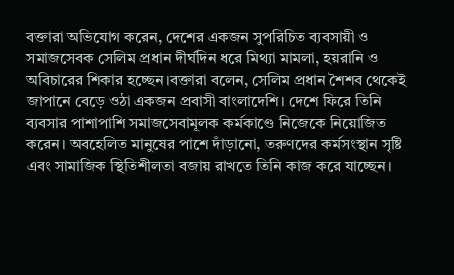বক্তারা অভিযোগ করেন, দেশের একজন সুপরিচিত ব্যবসায়ী ও সমাজসেবক সেলিম প্রধান দীর্ঘদিন ধরে মিথ্যা মামলা, হয়রানি ও অবিচারের শিকার হচ্ছেন।বক্তারা বলেন, সেলিম প্রধান শৈশব থেকেই জাপানে বেড়ে ওঠা একজন প্রবাসী বাংলাদেশি। দেশে ফিরে তিনি ব্যবসার পাশাপাশি সমাজসেবামূলক কর্মকাণ্ডে নিজেকে নিয়োজিত করেন। অবহেলিত মানুষের পাশে দাঁড়ানো, তরুণদের কর্মসংস্থান সৃষ্টি এবং সামাজিক স্থিতিশীলতা বজায় রাখতে তিনি কাজ করে যাচ্ছেন।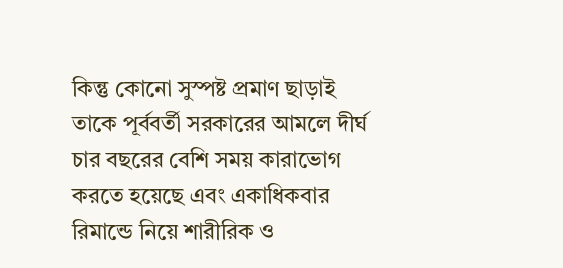কিন্তু কোনো সুস্পষ্ট প্রমাণ ছাড়াই তাকে পূর্ববর্তী সরকারের আমলে দীর্ঘ চার বছরের বেশি সময় কারাভোগ করতে হয়েছে এবং একাধিকবার রিমান্ডে নিয়ে শারীরিক ও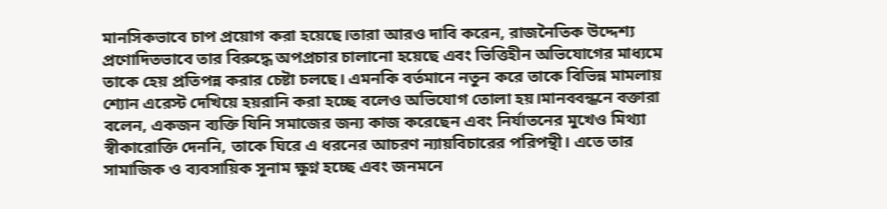মানসিকভাবে চাপ প্রয়োগ করা হয়েছে।তারা আরও দাবি করেন, রাজনৈতিক উদ্দেশ্য প্রণোদিতভাবে তার বিরুদ্ধে অপপ্রচার চালানো হয়েছে এবং ভিত্তিহীন অভিযোগের মাধ্যমে তাকে হেয় প্রতিপন্ন করার চেষ্টা চলছে। এমনকি বর্তমানে নতুন করে তাকে বিভিন্ন মামলায় শ্যোন এরেস্ট দেখিয়ে হয়রানি করা হচ্ছে বলেও অভিযোগ তোলা হয়।মানববন্ধনে বক্তারা বলেন, একজন ব্যক্তি যিনি সমাজের জন্য কাজ করেছেন এবং নির্যাতনের মুখেও মিথ্যা স্বীকারোক্তি দেননি, তাকে ঘিরে এ ধরনের আচরণ ন্যায়বিচারের পরিপন্থী। এতে তার সামাজিক ও ব্যবসায়িক সুনাম ক্ষুণ্ন হচ্ছে এবং জনমনে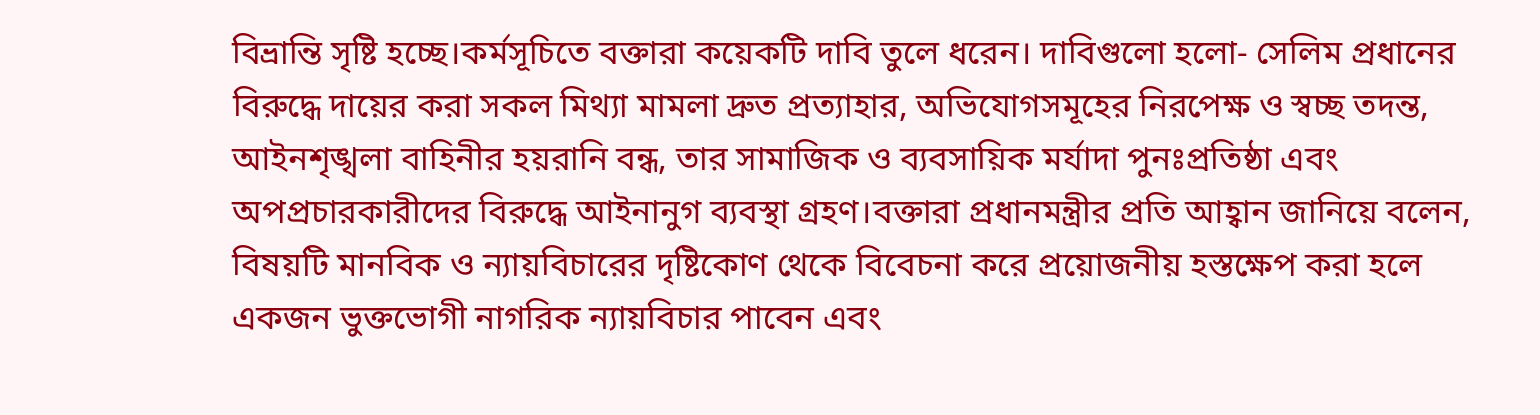বিভ্রান্তি সৃষ্টি হচ্ছে।কর্মসূচিতে বক্তারা কয়েকটি দাবি তুলে ধরেন। দাবিগুলো হলো- সেলিম প্রধানের বিরুদ্ধে দায়ের করা সকল মিথ্যা মামলা দ্রুত প্রত্যাহার, অভিযোগসমূহের নিরপেক্ষ ও স্বচ্ছ তদন্ত, আইনশৃঙ্খলা বাহিনীর হয়রানি বন্ধ, তার সামাজিক ও ব্যবসায়িক মর্যাদা পুনঃপ্রতিষ্ঠা এবং অপপ্রচারকারীদের বিরুদ্ধে আইনানুগ ব্যবস্থা গ্রহণ।বক্তারা প্রধানমন্ত্রীর প্রতি আহ্বান জানিয়ে বলেন, বিষয়টি মানবিক ও ন্যায়বিচারের দৃষ্টিকোণ থেকে বিবেচনা করে প্রয়োজনীয় হস্তক্ষেপ করা হলে একজন ভুক্তভোগী নাগরিক ন্যায়বিচার পাবেন এবং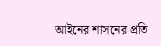আইনের শাসনের প্রতি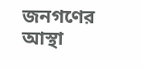জনগণের আস্থা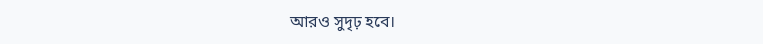আরও সুদৃঢ় হবে।